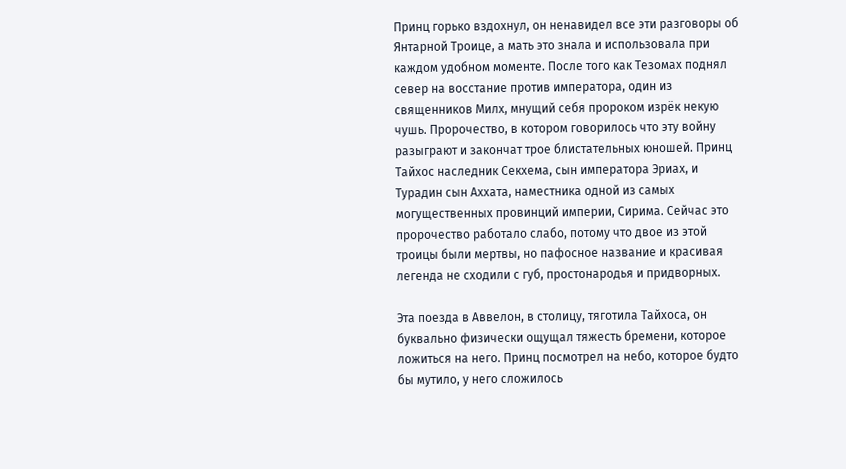Принц горько вздохнул, он ненавидел все эти разговоры об Янтарной Троице, а мать это знала и использовала при каждом удобном моменте. После того как Тезомах поднял север на восстание против императора, один из священников Милх, мнущий себя пророком изрёк некую чушь. Пророчество, в котором говорилось что эту войну разыграют и закончат трое блистательных юношей. Принц Тайхос наследник Секхема, сын императора Эриах, и Турадин сын Аххата, наместника одной из самых могущественных провинций империи, Сирима. Сейчас это пророчество работало слабо, потому что двое из этой троицы были мертвы, но пафосное название и красивая легенда не сходили с губ, простонародья и придворных.

Эта поезда в Аввелон, в столицу, тяготила Тайхоса, он буквально физически ощущал тяжесть бремени, которое ложиться на него. Принц посмотрел на небо, которое будто бы мутило, у него сложилось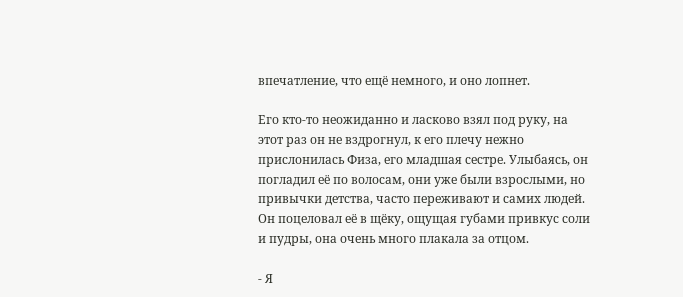впечатление, что ещё немного, и оно лопнет.

Его кто-то неожиданно и ласково взял под руку, на этот раз он не вздрогнул, к его плечу нежно прислонилась Физа, его младшая сестре. Улыбаясь, он погладил её по волосам, они уже были взрослыми, но привычки детства, часто переживают и самих людей. Он поцеловал её в щёку, ощущая губами привкус соли и пудры, она очень много плакала за отцом.

- Я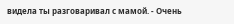видела ты разговаривал с мамой. - Очень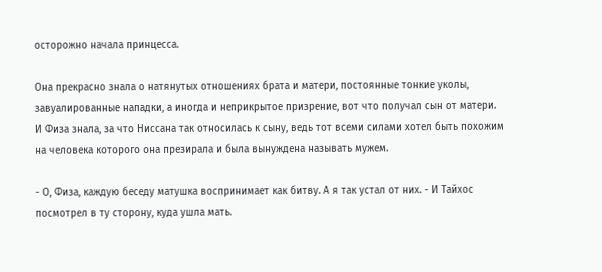осторожно начала принцесса.

Она прекрасно знала о натянутых отношениях брата и матери, постоянные тонкие уколы, завуалированные нападки, а иногда и неприкрытое призрение, вот что получал сын от матери. И Физа знала, за что Ниссана так относилась к сыну, ведь тот всеми силами хотел быть похожим на человека которого она презирала и была вынуждена называть мужем.

- О, Физа, каждую беседу матушка воспринимает как битву. А я так устал от них. - И Тайхос посмотрел в ту сторону, куда ушла мать.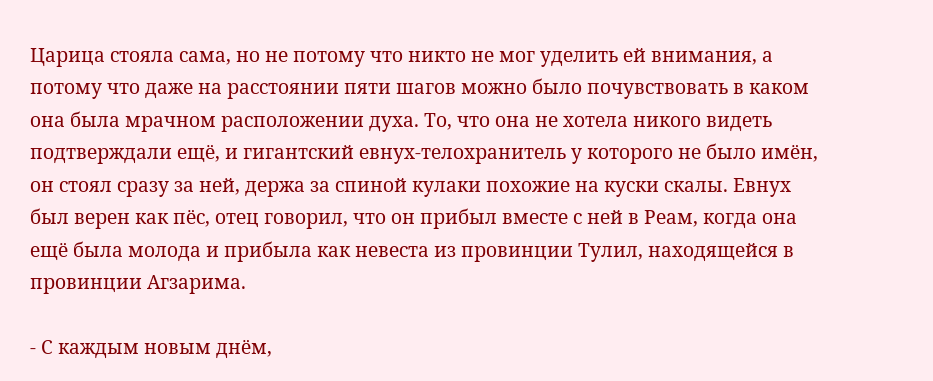Царица стояла сама, но не потому что никто не мог уделить ей внимания, а потому что даже на расстоянии пяти шагов можно было почувствовать в каком она была мрачном расположении духа. То, что она не хотела никого видеть подтверждали ещё, и гигантский евнух-телохранитель у которого не было имён, он стоял сразу за ней, держа за спиной кулаки похожие на куски скалы. Евнух был верен как пёс, отец говорил, что он прибыл вместе с ней в Реам, когда она ещё была молода и прибыла как невеста из провинции Тулил, находящейся в провинции Агзарима.

- С каждым новым днём,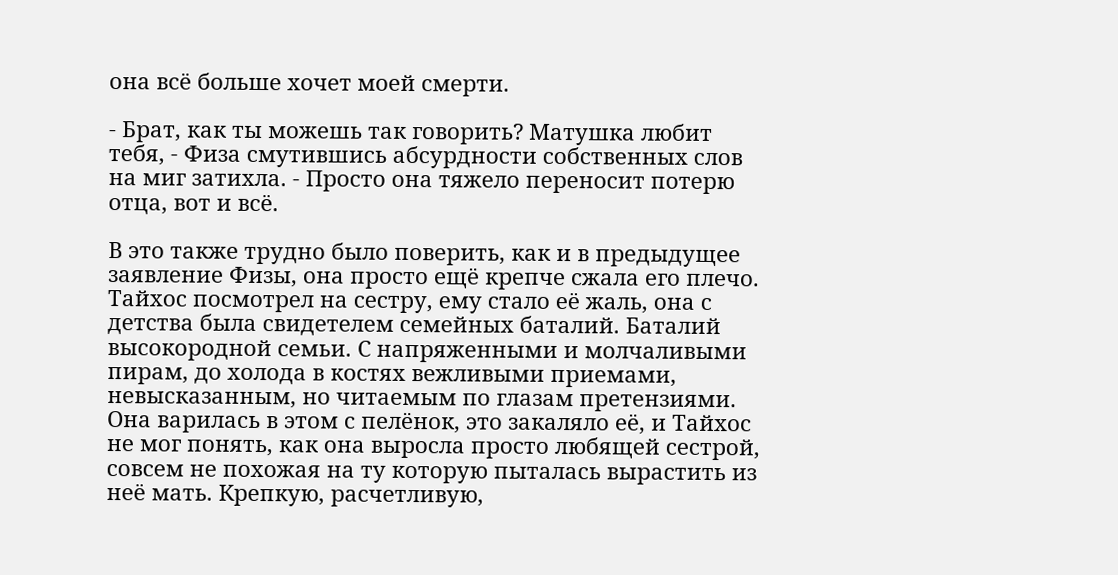она всё больше хочет моей смерти.

- Брат, как ты можешь так говорить? Матушка любит тебя, - Физа смутившись абсурдности собственных слов на миг затихла. - Просто она тяжело переносит потерю отца, вот и всё.

В это также трудно было поверить, как и в предыдущее заявление Физы, она просто ещё крепче сжала его плечо. Тайхос посмотрел на сестру, ему стало её жаль, она с детства была свидетелем семейных баталий. Баталий высокородной семьи. С напряженными и молчаливыми пирам, до холода в костях вежливыми приемами, невысказанным, но читаемым по глазам претензиями. Она варилась в этом с пелёнок, это закаляло её, и Тайхос не мог понять, как она выросла просто любящей сестрой, совсем не похожая на ту которую пыталась вырастить из неё мать. Крепкую, расчетливую,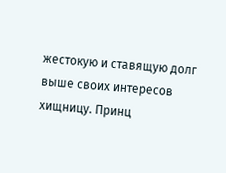жестокую и ставящую долг выше своих интересов хищницу. Принц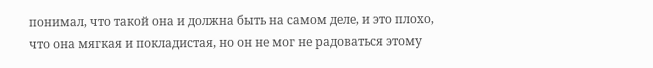понимал, что такой она и должна быть на самом деле, и это плохо, что она мягкая и покладистая, но он не мог не радоваться этому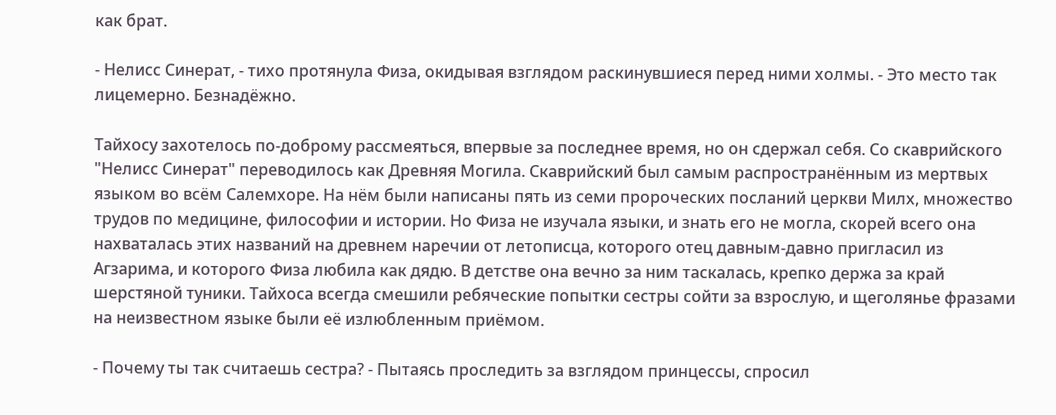как брат.

- Нелисс Синерат, - тихо протянула Физа, окидывая взглядом раскинувшиеся перед ними холмы. - Это место так лицемерно. Безнадёжно.

Тайхосу захотелось по-доброму рассмеяться, впервые за последнее время, но он сдержал себя. Со скаврийского "Нелисс Синерат" переводилось как Древняя Могила. Скаврийский был самым распространённым из мертвых языком во всём Салемхоре. На нём были написаны пять из семи пророческих посланий церкви Милх, множество трудов по медицине, философии и истории. Но Физа не изучала языки, и знать его не могла, скорей всего она нахваталась этих названий на древнем наречии от летописца, которого отец давным-давно пригласил из Агзарима, и которого Физа любила как дядю. В детстве она вечно за ним таскалась, крепко держа за край шерстяной туники. Тайхоса всегда смешили ребяческие попытки сестры сойти за взрослую, и щеголянье фразами на неизвестном языке были её излюбленным приёмом.

- Почему ты так считаешь сестра? - Пытаясь проследить за взглядом принцессы, спросил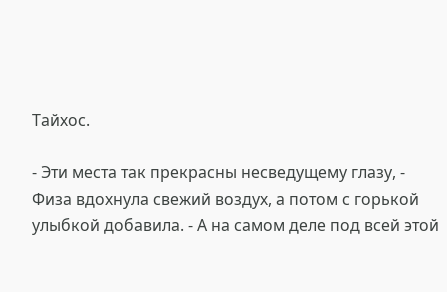Тайхос.

- Эти места так прекрасны несведущему глазу, - Физа вдохнула свежий воздух, а потом с горькой улыбкой добавила. - А на самом деле под всей этой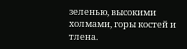зеленью, высокими холмами, горы костей и тлена.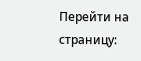Перейти на страницу: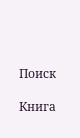Поиск

Книга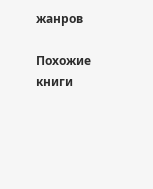жанров

Похожие книги